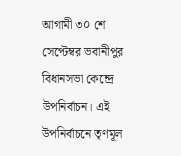আগামী ৩০ শে সেপ্টেম্বর ভবানীপুর বিধানসভা কেন্দ্রে উপনির্বাচন। এই উপনির্বাচনে তৃণমূল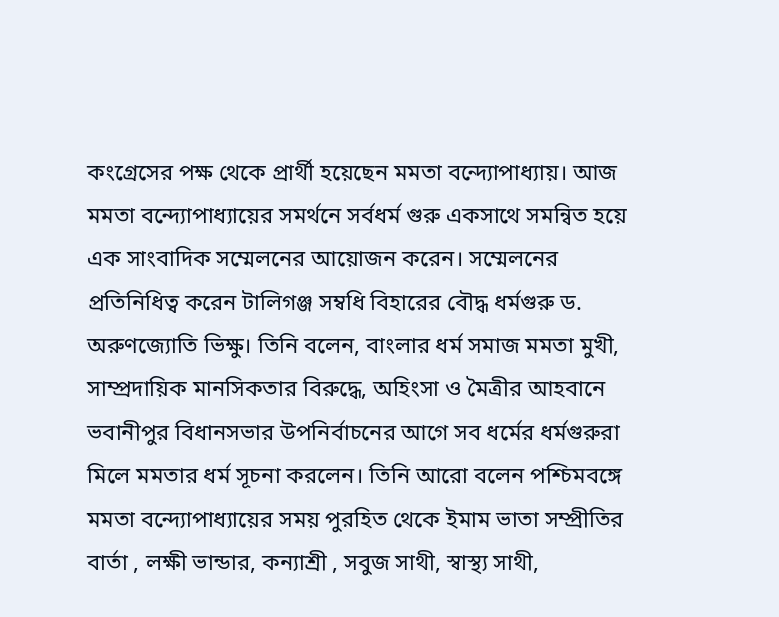কংগ্রেসের পক্ষ থেকে প্রার্থী হয়েছেন মমতা বন্দ্যোপাধ্যায়। আজ মমতা বন্দ্যোপাধ্যায়ের সমর্থনে সর্বধর্ম গুরু একসাথে সমন্বিত হয়ে এক সাংবাদিক সম্মেলনের আয়োজন করেন। সম্মেলনের প্রতিনিধিত্ব করেন টালিগঞ্জ সম্বধি বিহারের বৌদ্ধ ধর্মগুরু ড. অরুণজ্যোতি ভিক্ষু। তিনি বলেন, বাংলার ধর্ম সমাজ মমতা মুখী, সাম্প্রদায়িক মানসিকতার বিরুদ্ধে, অহিংসা ও মৈত্রীর আহবানে ভবানীপুর বিধানসভার উপনির্বাচনের আগে সব ধর্মের ধর্মগুরুরা মিলে মমতার ধর্ম সূচনা করলেন। তিনি আরো বলেন পশ্চিমবঙ্গে মমতা বন্দ্যোপাধ্যায়ের সময় পুরহিত থেকে ইমাম ভাতা সম্প্রীতির বার্তা , লক্ষী ভান্ডার, কন্যাশ্রী , সবুজ সাথী, স্বাস্থ্য সাথী,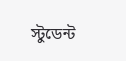স্টুডেন্ট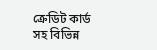ক্রেডিট কার্ড সহ বিভিন্ন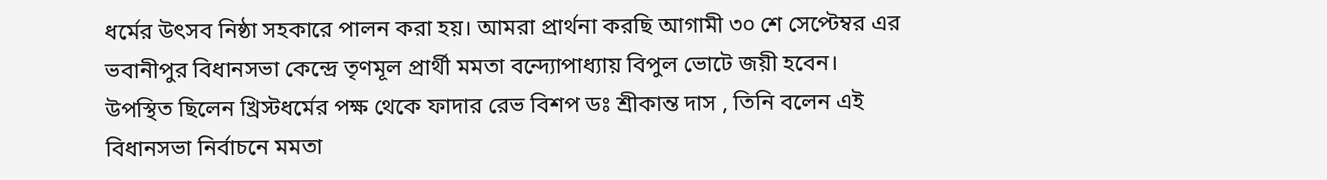ধর্মের উৎসব নিষ্ঠা সহকারে পালন করা হয়। আমরা প্রার্থনা করছি আগামী ৩০ শে সেপ্টেম্বর এর ভবানীপুর বিধানসভা কেন্দ্রে তৃণমূল প্রার্থী মমতা বন্দ্যোপাধ্যায় বিপুল ভোটে জয়ী হবেন।
উপস্থিত ছিলেন খ্রিস্টধর্মের পক্ষ থেকে ফাদার রেভ বিশপ ডঃ শ্রীকান্ত দাস , তিনি বলেন এই বিধানসভা নির্বাচনে মমতা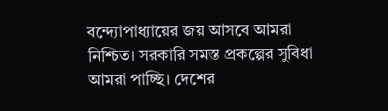বন্দ্যোপাধ্যায়ের জয় আসবে আমরা নিশ্চিত। সরকারি সমস্ত প্রকল্পের সুবিধা আমরা পাচ্ছি। দেশের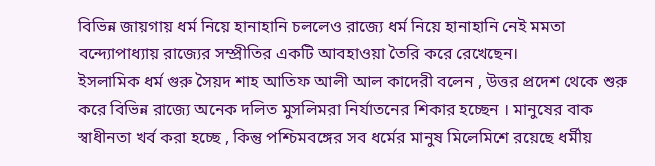বিভিন্ন জায়গায় ধর্ম নিয়ে হানাহানি চললেও রাজ্যে ধর্ম নিয়ে হানাহানি নেই মমতা বন্দ্যোপাধ্যায় রাজ্যের সম্প্রীতির একটি আবহাওয়া তৈরি করে রেখেছেন।
ইসলামিক ধর্ম গুরু সৈয়দ শাহ আতিফ আলী আল কাদেরী বলেন , উত্তর প্রদেশ থেকে শুরু করে বিভিন্ন রাজ্যে অনেক দলিত মুসলিমরা নির্যাতনের শিকার হচ্ছেন । মানুষের বাক স্বাধীনতা খর্ব করা হচ্ছে , কিন্তু পশ্চিমবঙ্গের সব ধর্মের মানুষ মিলেমিশে রয়েছে ধর্মীয়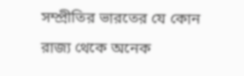সম্প্রীতির ভারতের যে কোন রাজ্য থেকে অনেক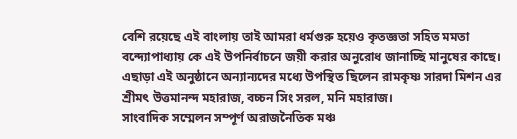বেশি রয়েছে এই বাংলায় তাই আমরা ধর্মগুরু হয়েও কৃতজ্ঞতা সহিত মমতা বন্দ্যোপাধ্যায় কে এই উপনির্বাচনে জয়ী করার অনুরোধ জানাচ্ছি মানুষের কাছে।
এছাড়া এই অনুষ্ঠানে অন্যান্যদের মধ্যে উপস্থিত ছিলেন রামকৃষ্ণ সারদা মিশন এর শ্রীমৎ উত্তমানন্দ মহারাজ, বচ্চন সিং সরল, মনি মহারাজ।
সাংবাদিক সম্মেলন সম্পূর্ণ অরাজনৈতিক মঞ্চ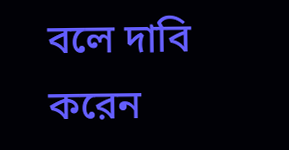বলে দাবি করেন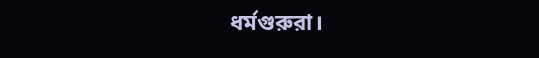ধর্মগুরুরা।